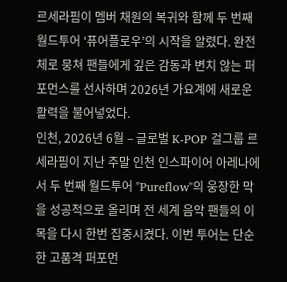르세라핌이 멤버 채원의 복귀와 함께 두 번째 월드투어 ‘퓨어플로우’의 시작을 알렸다. 완전체로 뭉쳐 팬들에게 깊은 감동과 변치 않는 퍼포먼스를 선사하며 2026년 가요계에 새로운 활력을 불어넣었다.
인천, 2026년 6월 – 글로벌 K-POP 걸그룹 르세라핌이 지난 주말 인천 인스파이어 아레나에서 두 번째 월드투어 "Pureflow"의 웅장한 막을 성공적으로 올리며 전 세계 음악 팬들의 이목을 다시 한번 집중시켰다. 이번 투어는 단순한 고품격 퍼포먼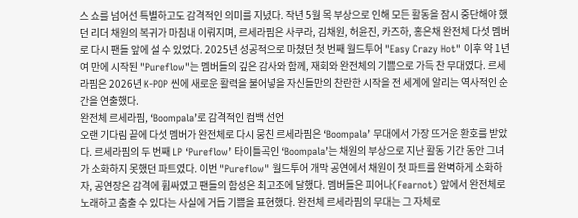스 쇼를 넘어선 특별하고도 감격적인 의미를 지녔다. 작년 5월 목 부상으로 인해 모든 활동을 잠시 중단해야 했던 리더 채원의 복귀가 마침내 이뤄지며, 르세라핌은 사쿠라, 김채원, 허윤진, 카즈하, 홍은채 완전체 다섯 멤버로 다시 팬들 앞에 설 수 있었다. 2025년 성공적으로 마쳤던 첫 번째 월드투어 "Easy Crazy Hot" 이후 약 1년여 만에 시작된 "Pureflow"는 멤버들의 깊은 감사와 함께, 재회와 완전체의 기쁨으로 가득 찬 무대였다. 르세라핌은 2026년 K-POP 씬에 새로운 활력을 불어넣을 자신들만의 찬란한 시작을 전 세계에 알리는 역사적인 순간을 연출했다.
완전체 르세라핌, ‘Boompala’로 감격적인 컴백 선언
오랜 기다림 끝에 다섯 멤버가 완전체로 다시 뭉친 르세라핌은 ‘Boompala’ 무대에서 가장 뜨거운 환호를 받았다. 르세라핌의 두 번째 LP ‘Pureflow’ 타이틀곡인 ‘Boompala’는 채원의 부상으로 지난 활동 기간 동안 그녀가 소화하지 못했던 파트였다. 이번 "Pureflow" 월드투어 개막 공연에서 채원이 첫 파트를 완벽하게 소화하자, 공연장은 감격에 휩싸였고 팬들의 함성은 최고조에 달했다. 멤버들은 피어나(Fearnot) 앞에서 완전체로 노래하고 춤출 수 있다는 사실에 거듭 기쁨을 표현했다. 완전체 르세라핌의 무대는 그 자체로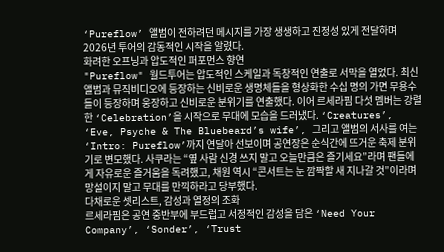‘Pureflow’ 앨범이 전하려던 메시지를 가장 생생하고 진정성 있게 전달하며 2026년 투어의 감동적인 시작을 알렸다.
화려한 오프닝과 압도적인 퍼포먼스 향연
"Pureflow" 월드투어는 압도적인 스케일과 독창적인 연출로 서막을 열었다. 최신 앨범과 뮤직비디오에 등장하는 신비로운 생명체들을 형상화한 수십 명의 가면 무용수들이 등장하며 웅장하고 신비로운 분위기를 연출했다. 이어 르세라핌 다섯 멤버는 강렬한 ‘Celebration’을 시작으로 무대에 모습을 드러냈다. ‘Creatures’, ‘Eve, Psyche & The Bluebeard’s wife’, 그리고 앨범의 서사를 여는 ‘Intro: Pureflow’까지 연달아 선보이며 공연장은 순식간에 뜨거운 축제 분위기로 변모했다. 사쿠라는 “옆 사람 신경 쓰지 말고 오늘만큼은 즐기세요”라며 팬들에게 자유로운 즐거움을 독려했고, 채원 역시 “콘서트는 눈 깜짝할 새 지나갈 것”이라며 망설이지 말고 무대를 만끽하라고 당부했다.
다채로운 셋리스트, 감성과 열정의 조화
르세라핌은 공연 중반부에 부드럽고 서정적인 감성을 담은 ‘Need Your Company’, ‘Sonder’, ‘Trust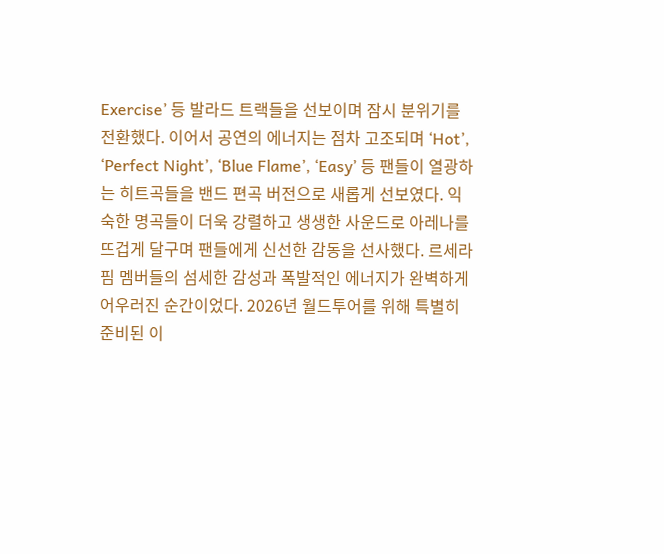Exercise’ 등 발라드 트랙들을 선보이며 잠시 분위기를 전환했다. 이어서 공연의 에너지는 점차 고조되며 ‘Hot’, ‘Perfect Night’, ‘Blue Flame’, ‘Easy’ 등 팬들이 열광하는 히트곡들을 밴드 편곡 버전으로 새롭게 선보였다. 익숙한 명곡들이 더욱 강렬하고 생생한 사운드로 아레나를 뜨겁게 달구며 팬들에게 신선한 감동을 선사했다. 르세라핌 멤버들의 섬세한 감성과 폭발적인 에너지가 완벽하게 어우러진 순간이었다. 2026년 월드투어를 위해 특별히 준비된 이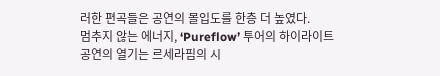러한 편곡들은 공연의 몰입도를 한층 더 높였다.
멈추지 않는 에너지, ‘Pureflow’ 투어의 하이라이트
공연의 열기는 르세라핌의 시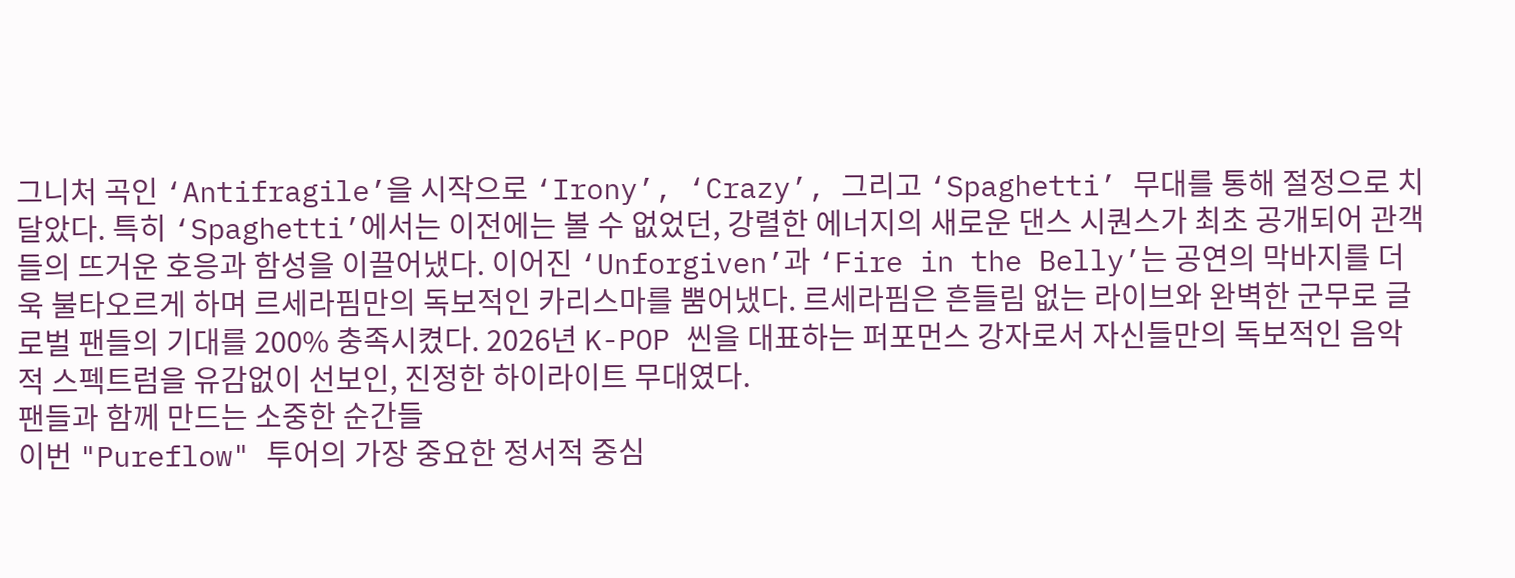그니처 곡인 ‘Antifragile’을 시작으로 ‘Irony’, ‘Crazy’, 그리고 ‘Spaghetti’ 무대를 통해 절정으로 치달았다. 특히 ‘Spaghetti’에서는 이전에는 볼 수 없었던, 강렬한 에너지의 새로운 댄스 시퀀스가 최초 공개되어 관객들의 뜨거운 호응과 함성을 이끌어냈다. 이어진 ‘Unforgiven’과 ‘Fire in the Belly’는 공연의 막바지를 더욱 불타오르게 하며 르세라핌만의 독보적인 카리스마를 뿜어냈다. 르세라핌은 흔들림 없는 라이브와 완벽한 군무로 글로벌 팬들의 기대를 200% 충족시켰다. 2026년 K-POP 씬을 대표하는 퍼포먼스 강자로서 자신들만의 독보적인 음악적 스펙트럼을 유감없이 선보인, 진정한 하이라이트 무대였다.
팬들과 함께 만드는 소중한 순간들
이번 "Pureflow" 투어의 가장 중요한 정서적 중심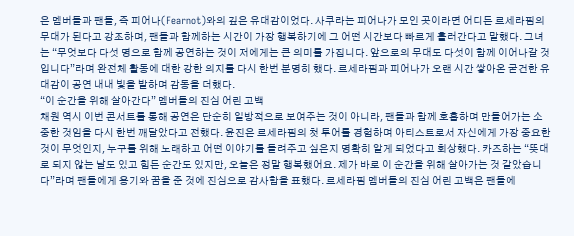은 멤버들과 팬들, 즉 피어나(Fearnot)와의 깊은 유대감이었다. 사쿠라는 피어나가 모인 곳이라면 어디든 르세라핌의 무대가 된다고 강조하며, 팬들과 함께하는 시간이 가장 행복하기에 그 어떤 시간보다 빠르게 흘러간다고 말했다. 그녀는 “무엇보다 다섯 명으로 함께 공연하는 것이 저에게는 큰 의미를 가집니다. 앞으로의 무대도 다섯이 함께 이어나갈 것입니다”라며 완전체 활동에 대한 강한 의지를 다시 한번 분명히 했다. 르세라핌과 피어나가 오랜 시간 쌓아온 굳건한 유대감이 공연 내내 빛을 발하며 감동을 더했다.
“이 순간을 위해 살아간다” 멤버들의 진심 어린 고백
채원 역시 이번 콘서트를 통해 공연은 단순히 일방적으로 보여주는 것이 아니라, 팬들과 함께 호흡하며 만들어가는 소중한 것임을 다시 한번 깨달았다고 전했다. 윤진은 르세라핌의 첫 투어를 경험하며 아티스트로서 자신에게 가장 중요한 것이 무엇인지, 누구를 위해 노래하고 어떤 이야기를 들려주고 싶은지 명확히 알게 되었다고 회상했다. 카즈하는 “뜻대로 되지 않는 날도 있고 힘든 순간도 있지만, 오늘은 정말 행복했어요. 제가 바로 이 순간을 위해 살아가는 것 같았습니다”라며 팬들에게 용기와 꿈을 준 것에 진심으로 감사함을 표했다. 르세라핌 멤버들의 진심 어린 고백은 팬들에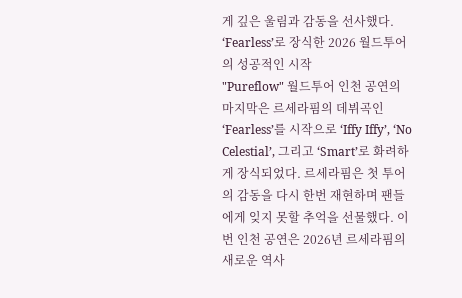게 깊은 울림과 감동을 선사했다.
‘Fearless’로 장식한 2026 월드투어의 성공적인 시작
"Pureflow" 월드투어 인천 공연의 마지막은 르세라핌의 데뷔곡인 ‘Fearless’를 시작으로 ‘Iffy Iffy’, ‘No Celestial’, 그리고 ‘Smart’로 화려하게 장식되었다. 르세라핌은 첫 투어의 감동을 다시 한번 재현하며 팬들에게 잊지 못할 추억을 선물했다. 이번 인천 공연은 2026년 르세라핌의 새로운 역사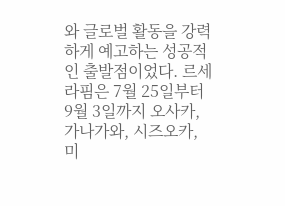와 글로벌 활동을 강력하게 예고하는 성공적인 출발점이었다. 르세라핌은 7월 25일부터 9월 3일까지 오사카, 가나가와, 시즈오카, 미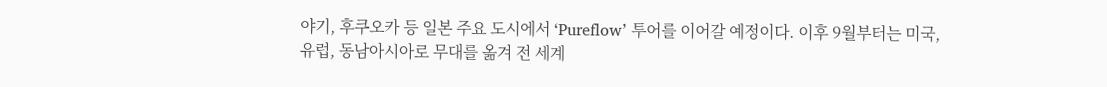야기, 후쿠오카 등 일본 주요 도시에서 ‘Pureflow’ 투어를 이어갈 예정이다. 이후 9월부터는 미국, 유럽, 동남아시아로 무대를 옮겨 전 세계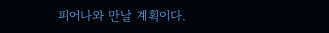피어나와 만날 계획이다.